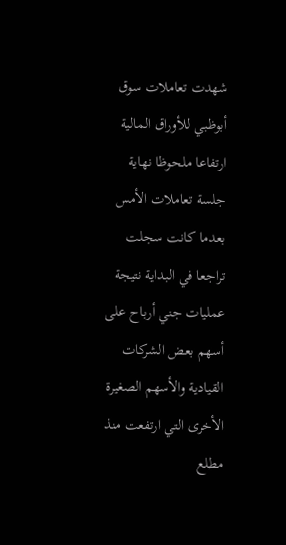شهدت تعاملات سوق أبوظبي للأوراق المالية ارتفاعا ملحوظا نهاية جلسة تعاملات الأمس بعدما كانت سجلت تراجعا في البداية نتيجة عمليات جني أرباح على أسهم بعض الشركات القيادية والأسهم الصغيرة الأخرى التي ارتفعت منذ مطلع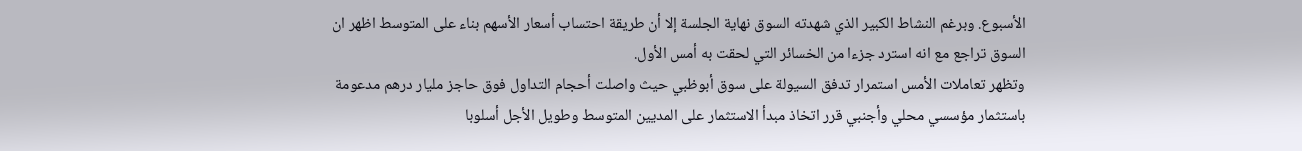الأسبوع. وبرغم النشاط الكبير الذي شهدته السوق نهاية الجلسة إلا أن طريقة احتساب أسعار الأسهم بناء على المتوسط اظهر ان السوق تراجع مع انه استرد جزءا من الخسائر التي لحقت به أمس الأول.
وتظهر تعاملات الأمس استمرار تدفق السيولة على سوق أبوظبي حيث واصلت أحجام التداول فوق حاجز مليار درهم مدعومة باستثمار مؤسسي محلي وأجنبي قرر اتخاذ مبدأ الاستثمار على المديين المتوسط وطويل الأجل أسلوبا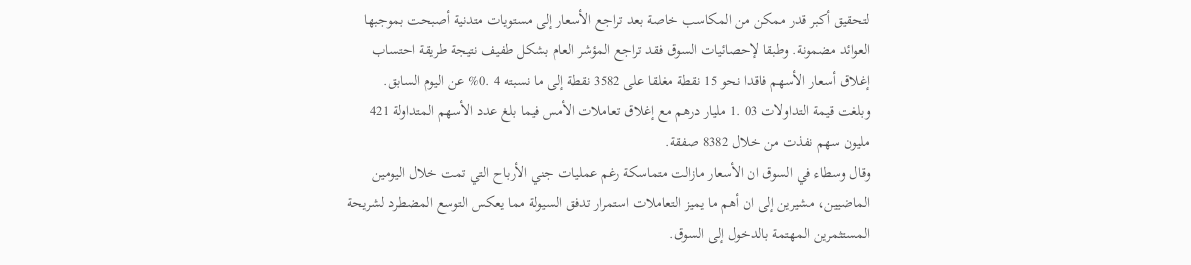لتحقيق أكبر قدر ممكن من المكاسب خاصة بعد تراجع الأسعار إلى مستويات متدنية أصبحت بموجبها العوائد مضمونة. وطبقا لإحصائيات السوق فقد تراجع المؤشر العام بشكل طفيف نتيجة طريقة احتساب إغلاق أسعار الأسهم فاقدا نحو 15 نقطة مغلقا على 3582 نقطة إلى ما نسبته 4 .0% عن اليوم السابق.
وبلغت قيمة التداولات 03 .1 مليار درهم مع إغلاق تعاملات الأمس فيما بلغ عدد الأسهم المتداولة 421 مليون سهم نفذت من خلال 8382 صفقة.
وقال وسطاء في السوق ان الأسعار مازالت متماسكة رغم عمليات جني الأرباح التي تمت خلال اليومين الماضيين، مشيرين إلى ان أهم ما يميز التعاملات استمرار تدفق السيولة مما يعكس التوسع المضطرد لشريحة المستثمرين المهتمة بالدخول إلى السوق.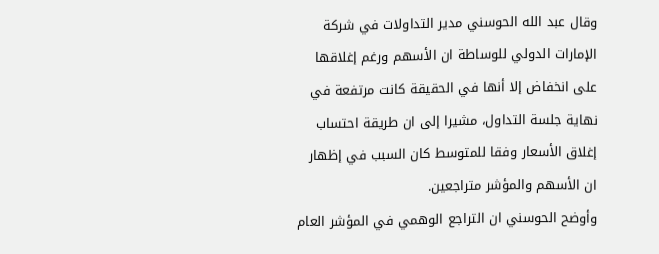وقال عبد الله الحوسني مدير التداولات في شركة الإمارات الدولي للوساطة ان الأسهم ورغم إغلاقها على انخفاض إلا أنها في الحقيقة كانت مرتفعة في نهاية جلسة التداول، مشيرا إلى ان طريقة احتساب إغلاق الأسعار وفقا للمتوسط كان السبب في إظهار ان الأسهم والمؤشر متراجعين.
وأوضح الحوسني ان التراجع الوهمي في المؤشر العام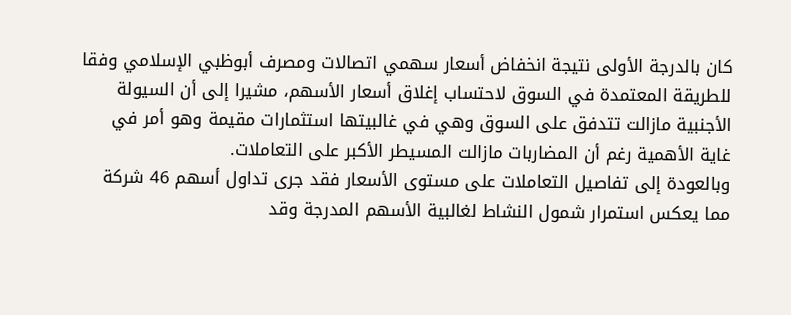كان بالدرجة الأولى نتيجة انخفاض أسعار سهمي اتصالات ومصرف أبوظبي الإسلامي وفقا للطريقة المعتمدة في السوق لاحتساب إغلاق أسعار الأسهم، مشيرا إلى أن السيولة الأجنبية مازالت تتدفق على السوق وهي في غالبيتها استثمارات مقيمة وهو أمر في غاية الأهمية رغم أن المضاربات مازالت المسيطر الأكبر على التعاملات.
وبالعودة إلى تفاصيل التعاملات على مستوى الأسعار فقد جرى تداول أسهم 46 شركة مما يعكس استمرار شمول النشاط لغالبية الأسهم المدرجة وقد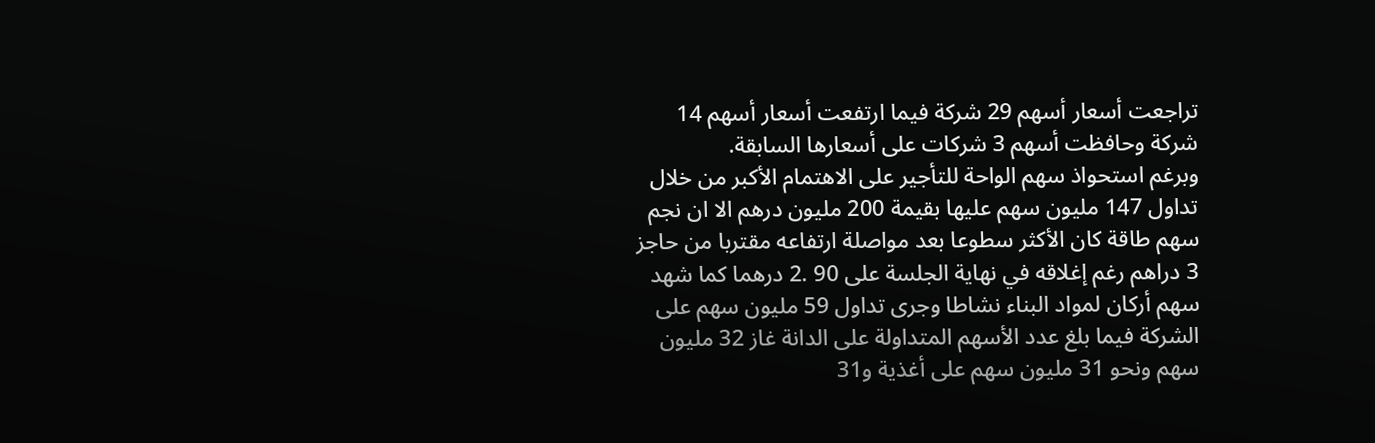تراجعت أسعار أسهم 29 شركة فيما ارتفعت أسعار أسهم 14 شركة وحافظت أسهم 3 شركات على أسعارها السابقة.
وبرغم استحواذ سهم الواحة للتأجير على الاهتمام الأكبر من خلال تداول 147 مليون سهم عليها بقيمة 200 مليون درهم الا ان نجم سهم طاقة كان الأكثر سطوعا بعد مواصلة ارتفاعه مقتربا من حاجز 3 دراهم رغم إغلاقه في نهاية الجلسة على 90 .2 درهما كما شهد سهم أركان لمواد البناء نشاطا وجرى تداول 59 مليون سهم على الشركة فيما بلغ عدد الأسهم المتداولة على الدانة غاز 32 مليون سهم ونحو 31 مليون سهم على أغذية و31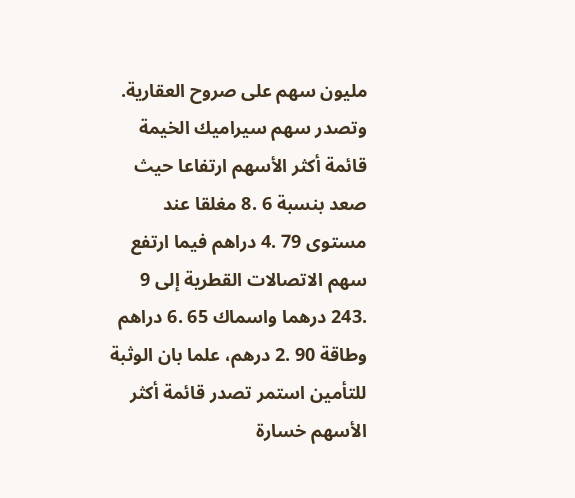مليون سهم على صروح العقارية.
وتصدر سهم سيراميك الخيمة قائمة أكثر الأسهم ارتفاعا حيث صعد بنسبة 6 .8 مغلقا عند مستوى 79 .4 دراهم فيما ارتفع سهم الاتصالات القطرية إلى 9 .243 درهما واسماك 65 .6 دراهم وطاقة 90 .2 درهم، علما بان الوثبة للتأمين استمر تصدر قائمة أكثر الأسهم خسارة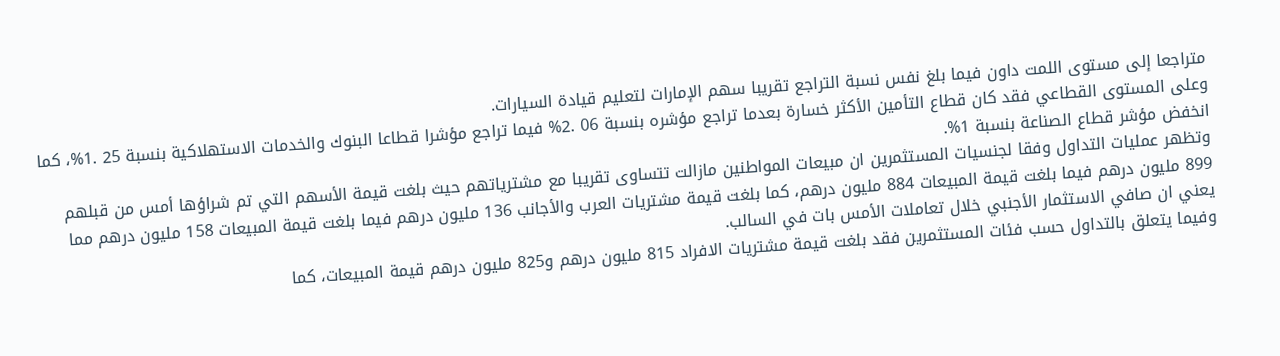متراجعا إلى مستوى اللمت داون فيما بلغ نفس نسبة التراجع تقريبا سهم الإمارات لتعليم قيادة السيارات.
وعلى المستوى القطاعي فقد كان قطاع التأمين الأكثر خسارة بعدما تراجع مؤشره بنسبة 06 .2% فيما تراجع مؤشرا قطاعا البنوك والخدمات الاستهلاكية بنسبة 25 .1%، كما انخفض مؤشر قطاع الصناعة بنسبة 1%.
وتظهر عمليات التداول وفقا لجنسيات المستثمرين ان مبيعات المواطنين مازالت تتساوى تقريبا مع مشترياتهم حيث بلغت قيمة الأسهم التي تم شراؤها أمس من قبلهم 899 مليون درهم فيما بلغت قيمة المبيعات 884 مليون درهم، كما بلغت قيمة مشتريات العرب والأجانب 136 مليون درهم فيما بلغت قيمة المبيعات 158 مليون درهم مما يعني ان صافي الاستثمار الأجنبي خلال تعاملات الأمس بات في السالب.
وفيما يتعلق بالتداول حسب فئات المستثمرين فقد بلغت قيمة مشتريات الافراد 815 مليون درهم و825 مليون درهم قيمة المبيعات، كما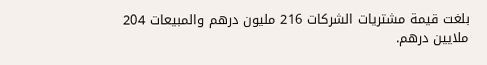بلغت قيمة مشتريات الشركات 216 مليون درهم والمبيعات 204 ملايين درهم.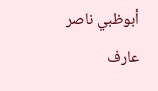أبوظبي ناصر عارف